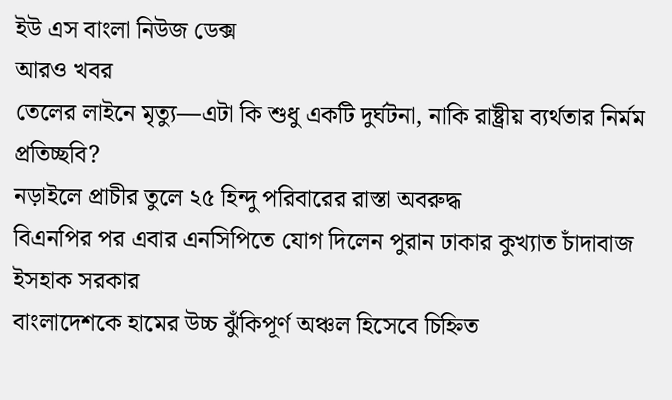ইউ এস বাংলা নিউজ ডেক্স
আরও খবর
তেলের লাইনে মৃত্যু—এটা কি শুধু একটি দুর্ঘটনা, নাকি রাষ্ট্রীয় ব্যর্থতার নির্মম প্রতিচ্ছবি?
নড়াইলে প্রাচীর তুলে ২৫ হিন্দু পরিবারের রাস্তা অবরুদ্ধ
বিএনপির পর এবার এনসিপিতে যোগ দিলেন পুরান ঢাকার কুখ্যাত চাঁদাবাজ ইসহাক সরকার
বাংলাদেশকে হামের উচ্চ ঝুঁকিপূর্ণ অঞ্চল হিসেবে চিহ্নিত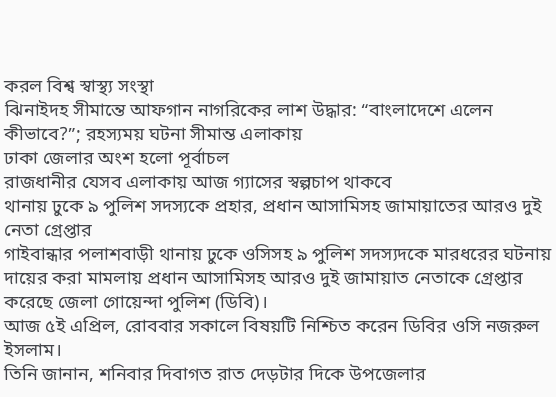করল বিশ্ব স্বাস্থ্য সংস্থা
ঝিনাইদহ সীমান্তে আফগান নাগরিকের লাশ উদ্ধার: “বাংলাদেশে এলেন কীভাবে?”; রহস্যময় ঘটনা সীমান্ত এলাকায়
ঢাকা জেলার অংশ হলো পূর্বাচল
রাজধানীর যেসব এলাকায় আজ গ্যাসের স্বল্পচাপ থাকবে
থানায় ঢুকে ৯ পুলিশ সদস্যকে প্রহার, প্রধান আসামিসহ জামায়াতের আরও দুই নেতা গ্রেপ্তার
গাইবান্ধার পলাশবাড়ী থানায় ঢুকে ওসিসহ ৯ পুলিশ সদস্যদকে মারধরের ঘটনায় দায়ের করা মামলায় প্রধান আসামিসহ আরও দুই জামায়াত নেতাকে গ্রেপ্তার করেছে জেলা গোয়েন্দা পুলিশ (ডিবি)।
আজ ৫ই এপ্রিল, রোববার সকালে বিষয়টি নিশ্চিত করেন ডিবির ওসি নজরুল ইসলাম।
তিনি জানান, শনিবার দিবাগত রাত দেড়টার দিকে উপজেলার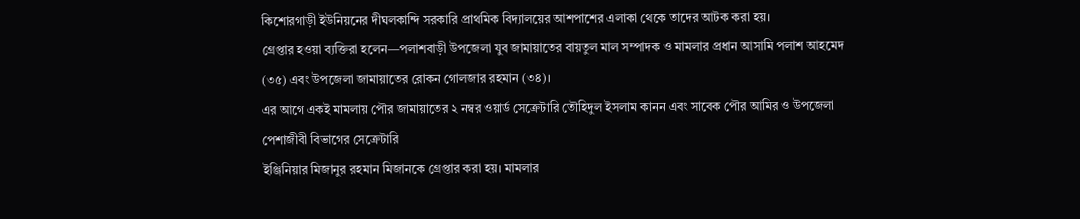কিশোরগাড়ী ইউনিয়নের দীঘলকান্দি সরকারি প্রাথমিক বিদ্যালয়ের আশপাশের এলাকা থেকে তাদের আটক করা হয়।
গ্রেপ্তার হওয়া ব্যক্তিরা হলেন—পলাশবাড়ী উপজেলা যুব জামায়াতের বায়তুল মাল সম্পাদক ও মামলার প্রধান আসামি পলাশ আহমেদ (৩৫) এবং উপজেলা জামায়াতের রোকন গোলজার রহমান (৩৪)।
এর আগে একই মামলায় পৌর জামায়াতের ২ নম্বর ওয়ার্ড সেক্রেটারি তৌহিদুল ইসলাম কানন এবং সাবেক পৌর আমির ও উপজেলা পেশাজীবী বিভাগের সেক্রেটারি
ইঞ্জিনিয়ার মিজানুর রহমান মিজানকে গ্রেপ্তার করা হয়। মামলার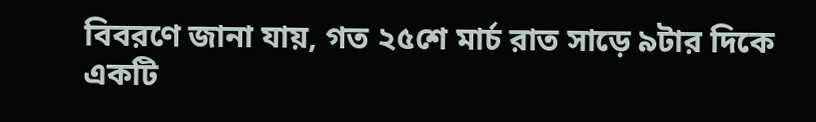বিবরণে জানা যায়, গত ২৫শে মার্চ রাত সাড়ে ৯টার দিকে একটি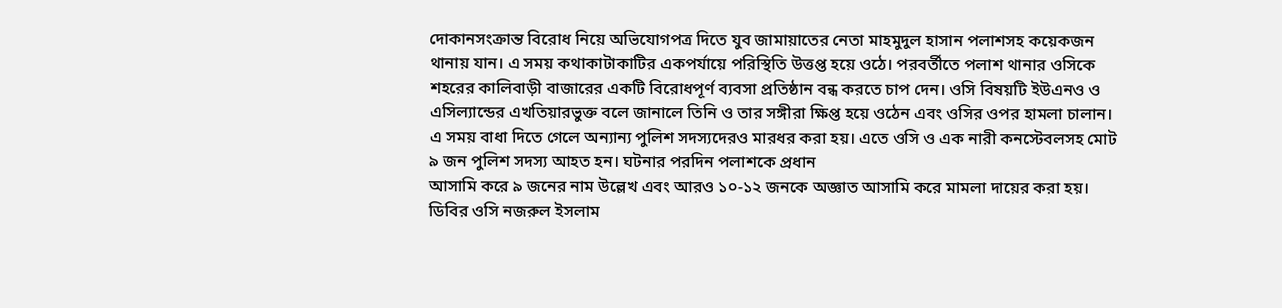দোকানসংক্রান্ত বিরোধ নিয়ে অভিযোগপত্র দিতে যুব জামায়াতের নেতা মাহমুদুল হাসান পলাশসহ কয়েকজন থানায় যান। এ সময় কথাকাটাকাটির একপর্যায়ে পরিস্থিতি উত্তপ্ত হয়ে ওঠে। পরবর্তীতে পলাশ থানার ওসিকে শহরের কালিবাড়ী বাজারের একটি বিরোধপূর্ণ ব্যবসা প্রতিষ্ঠান বন্ধ করতে চাপ দেন। ওসি বিষয়টি ইউএনও ও এসিল্যান্ডের এখতিয়ারভুক্ত বলে জানালে তিনি ও তার সঙ্গীরা ক্ষিপ্ত হয়ে ওঠেন এবং ওসির ওপর হামলা চালান। এ সময় বাধা দিতে গেলে অন্যান্য পুলিশ সদস্যদেরও মারধর করা হয়। এতে ওসি ও এক নারী কনস্টেবলসহ মোট ৯ জন পুলিশ সদস্য আহত হন। ঘটনার পরদিন পলাশকে প্রধান
আসামি করে ৯ জনের নাম উল্লেখ এবং আরও ১০-১২ জনকে অজ্ঞাত আসামি করে মামলা দায়ের করা হয়। ডিবির ওসি নজরুল ইসলাম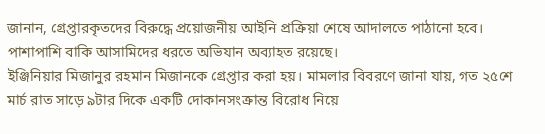জানান, গ্রেপ্তারকৃতদের বিরুদ্ধে প্রয়োজনীয় আইনি প্রক্রিয়া শেষে আদালতে পাঠানো হবে। পাশাপাশি বাকি আসামিদের ধরতে অভিযান অব্যাহত রয়েছে।
ইঞ্জিনিয়ার মিজানুর রহমান মিজানকে গ্রেপ্তার করা হয়। মামলার বিবরণে জানা যায়, গত ২৫শে মার্চ রাত সাড়ে ৯টার দিকে একটি দোকানসংক্রান্ত বিরোধ নিয়ে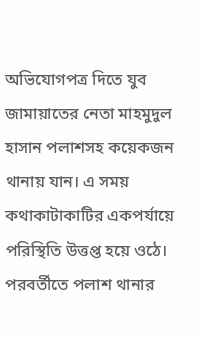অভিযোগপত্র দিতে যুব জামায়াতের নেতা মাহমুদুল হাসান পলাশসহ কয়েকজন থানায় যান। এ সময় কথাকাটাকাটির একপর্যায়ে পরিস্থিতি উত্তপ্ত হয়ে ওঠে। পরবর্তীতে পলাশ থানার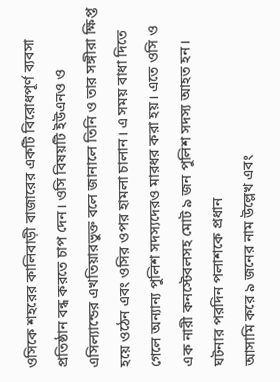ওসিকে শহরের কালিবাড়ী বাজারের একটি বিরোধপূর্ণ ব্যবসা প্রতিষ্ঠান বন্ধ করতে চাপ দেন। ওসি বিষয়টি ইউএনও ও এসিল্যান্ডের এখতিয়ারভুক্ত বলে জানালে তিনি ও তার সঙ্গীরা ক্ষিপ্ত হয়ে ওঠেন এবং ওসির ওপর হামলা চালান। এ সময় বাধা দিতে গেলে অন্যান্য পুলিশ সদস্যদেরও মারধর করা হয়। এতে ওসি ও এক নারী কনস্টেবলসহ মোট ৯ জন পুলিশ সদস্য আহত হন। ঘটনার পরদিন পলাশকে প্রধান
আসামি করে ৯ জনের নাম উল্লেখ এবং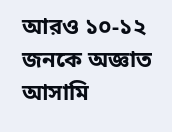আরও ১০-১২ জনকে অজ্ঞাত আসামি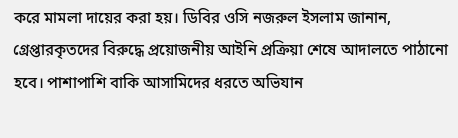করে মামলা দায়ের করা হয়। ডিবির ওসি নজরুল ইসলাম জানান, গ্রেপ্তারকৃতদের বিরুদ্ধে প্রয়োজনীয় আইনি প্রক্রিয়া শেষে আদালতে পাঠানো হবে। পাশাপাশি বাকি আসামিদের ধরতে অভিযান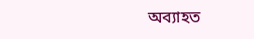অব্যাহত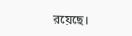রয়েছে।